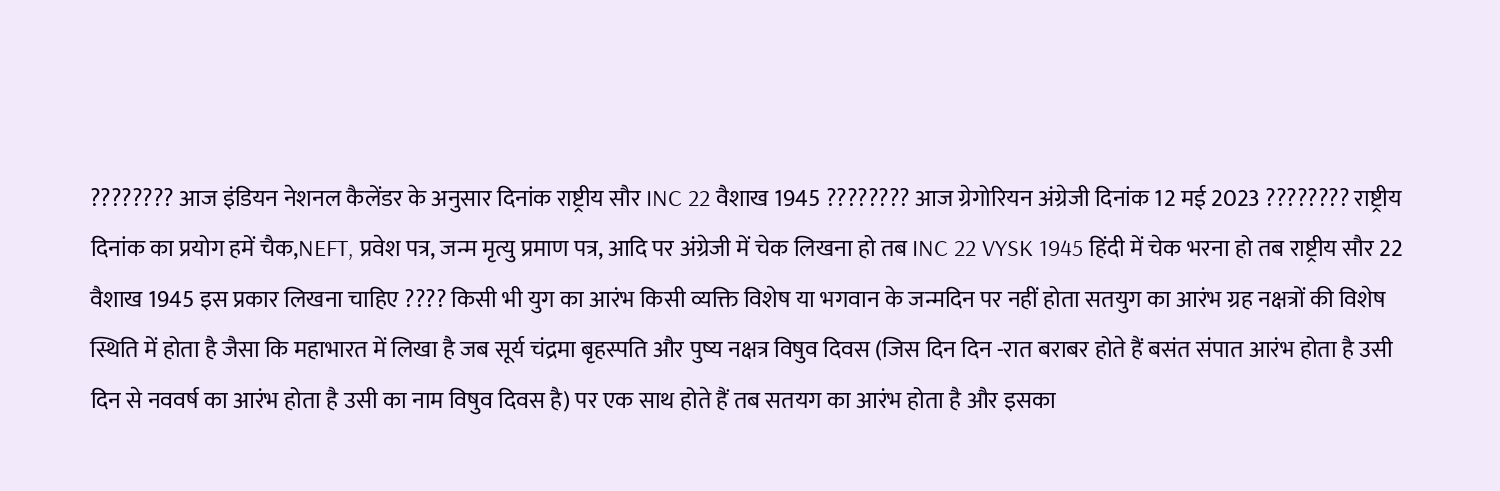???????? आज इंडियन नेशनल कैलेंडर के अनुसार दिनांक राष्ट्रीय सौर INC 22 वैशाख 1945 ???????? आज ग्रेगोरियन अंग्रेजी दिनांक 12 मई 2023 ???????? राष्ट्रीय दिनांक का प्रयोग हमें चैक,NEFT, प्रवेश पत्र, जन्म मृत्यु प्रमाण पत्र, आदि पर अंग्रेजी में चेक लिखना हो तब INC 22 VYSK 1945 हिंदी में चेक भरना हो तब राष्ट्रीय सौर 22 वैशाख 1945 इस प्रकार लिखना चाहिए ???? किसी भी युग का आरंभ किसी व्यक्ति विशेष या भगवान के जन्मदिन पर नहीं होता सतयुग का आरंभ ग्रह नक्षत्रों की विशेष स्थिति में होता है जैसा कि महाभारत में लिखा है जब सूर्य चंद्रमा बृहस्पति और पुष्य नक्षत्र विषुव दिवस (जिस दिन दिन -रात बराबर होते हैं बसंत संपात आरंभ होता है उसी दिन से नववर्ष का आरंभ होता है उसी का नाम विषुव दिवस है) पर एक साथ होते हैं तब सतयग का आरंभ होता है और इसका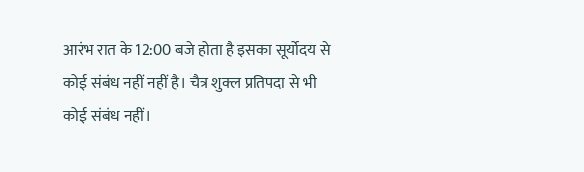आरंभ रात के 12:00 बजे होता है इसका सूर्योदय से कोई संबंध नहीं नहीं है। चैत्र शुक्ल प्रतिपदा से भी कोई संबंध नहीं।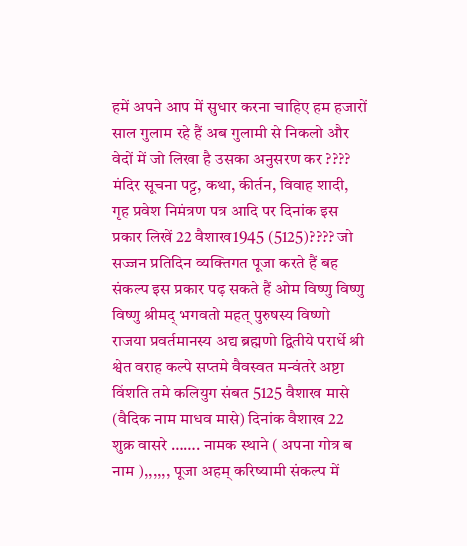हमें अपने आप में सुधार करना चाहिए हम हजारों साल गुलाम रहे हैं अब गुलामी से निकलो और वेदों में जो लिखा है उसका अनुसरण कर ???? मंदिर सूचना पट्ट, कथा, कीर्तन, विवाह शादी, गृह प्रवेश निमंत्रण पत्र आदि पर दिनांक इस प्रकार लिखें 22 वैशाख1945 (5125)???? जो सज्जन प्रतिदिन व्यक्तिगत पूजा करते हैं बह संकल्प इस प्रकार पढ़ सकते हैं ओम विष्णु विष्णु विष्णु श्रीमद् भगवतो महत् पुरुषस्य विष्णो राजया प्रवर्तमानस्य अद्य ब्रह्मणो द्वितीये परार्धे श्री श्वेत वराह कल्पे सप्तमे वैवस्वत मन्वंतरे अष्टा विंशति तमे कलियुग संबत 5125 वैशाख मासे (वैदिक नाम माधव मासे) दिनांक वैशाख 22 शुक्र वासरे ……. नामक स्थाने ( अपना गोत्र ब नाम ),,,,,, पूजा अहम् करिष्यामी संकल्प में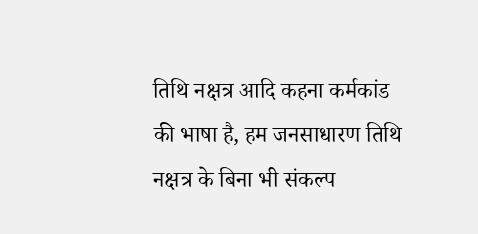तिथि नक्षत्र आदि कहना कर्मकांड की भाषा है, हम जनसाधारण तिथि नक्षत्र के बिना भी संकल्प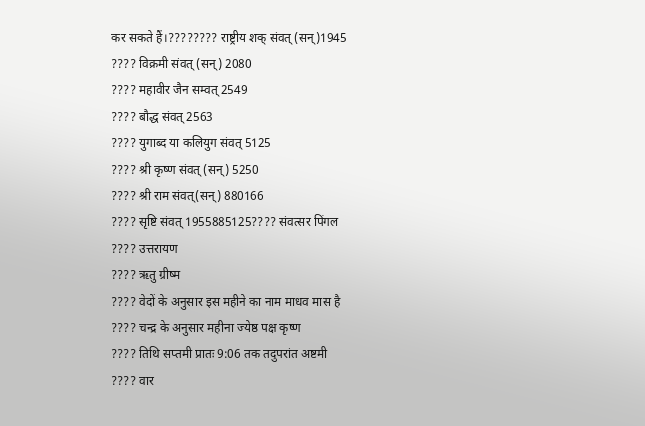कर सकते हैं।???????? राष्ट्रीय शक् संवत् (सन्)1945
???? विक्रमी संवत् (सन्) 2080
???? महावीर जैन सम्वत् 2549
???? बौद्ध संवत् 2563
???? युगाब्द या कलियुग संवत् 5125
???? श्री कृष्ण संवत् (सन्) 5250
???? श्री राम संवत्(सन्) 880166
???? सृष्टि संवत् 1955885125???? संवत्सर पिंगल
???? उत्तरायण
???? ऋतु ग्रीष्म
???? वेदों के अनुसार इस महीने का नाम माधव मास है
???? चन्द्र के अनुसार महीना ज्येष्ठ पक्ष कृष्ण
???? तिथि सप्तमी प्रातः 9:06 तक तदुपरांत अष्टमी
???? वार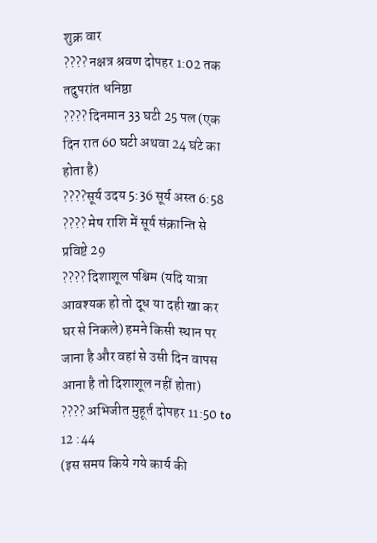शुक्र वार
???? नक्षत्र श्रवण दोपहर 1:02 तक तदुपरांत धनिष्ठा
???? दिनमान 33 घटी 25 पल (एक दिन रात 60 घटी अथवा 24 घंटे का होता है)
????सूर्य उदय 5:36 सूर्य अस्त 6:58
???? मेष राशि में सूर्य संक्रान्ति से प्रविष्टे 29
???? दिशाशूल पश्चिम (यदि यात्रा आवश्यक हो तो दूध या दही खा कर घर से निकले) हमने किसी स्थान पर जाना है और वहां से उसी दिन वापस आना है तो दिशाशूल नहीं होता)
???? अभिजीत मुहूर्त दोपहर 11:50 to 12 :44
(इस समय किये गये कार्य की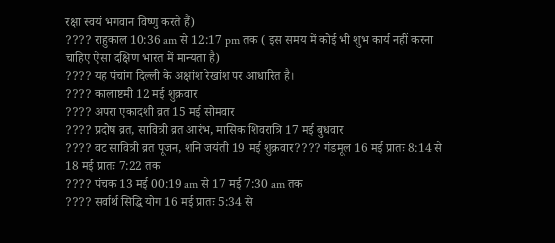रक्षा स्वयं भगवान विष्णु करते हैं)
???? राहुकाल 10:36 am से 12:17 pm तक ( इस समय में कोई भी शुभ कार्य नहीं करना चाहिए ऐसा दक्षिण भारत में मान्यता है)
???? यह पंचांग दिल्ली के अक्षांश रेखांश पर आधारित है।
???? कालाष्टमी 12 मई शुक्रवार
???? अपरा एकादशी व्रत 15 मई सोमवार
???? प्रदोष व्रत, सावित्री व्रत आरंभ, मासिक शिवरात्रि 17 मई बुधवार
???? वट सावित्री व्रत पूजन, शनि जयंती 19 मई शुक्रवार???? गंडमूल 16 मई प्रातः 8:14 से 18 मई प्रातः 7:22 तक
???? पंचक 13 मई 00:19 am से 17 मई 7:30 am तक
???? सर्वार्थ सिद्धि योग 16 मई प्रातः 5:34 से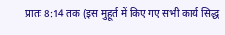प्रातः 8:14 तक (इस मुहूर्त में किए गए सभी कार्य सिद्ध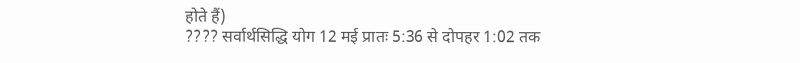होते हैं)
???? सर्वार्थसिद्धि योग 12 मई प्रातः 5:36 से दोपहर 1:02 तक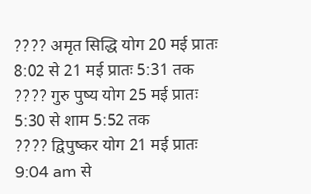???? अमृत सिद्धि योग 20 मई प्रातः 8:02 से 21 मई प्रातः 5:31 तक
???? गुरु पुष्य योग 25 मई प्रातः 5:30 से शाम 5:52 तक
???? द्विपुष्कर योग 21 मई प्रातः 9:04 am से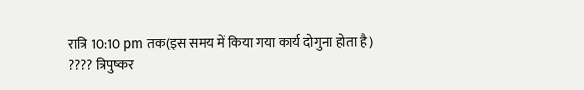रात्रि 10:10 pm तक(इस समय में किया गया कार्य दोगुना होता है)
???? त्रिपुष्कर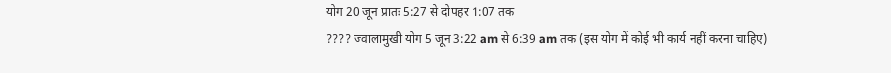योग 20 जून प्रातः 5:27 से दोपहर 1:07 तक
???? ज्वालामुखी योग 5 जून 3:22 am से 6:39 am तक (इस योग में कोई भी कार्य नहीं करना चाहिए)